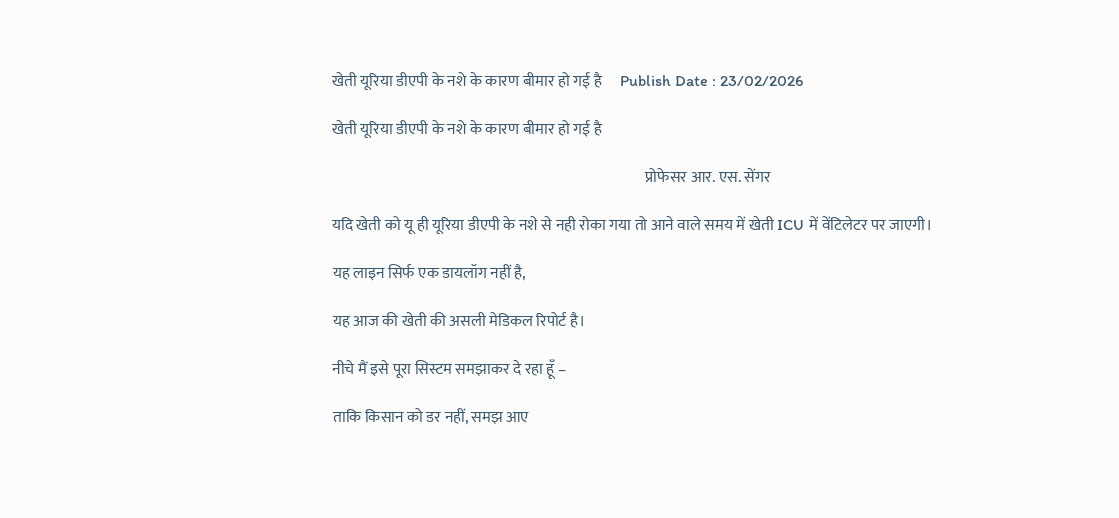खेती यूरिया डीएपी के नशे के कारण बीमार हो गई है      Publish Date : 23/02/2026

खेती यूरिया डीएपी के नशे के कारण बीमार हो गई है

                                                                                                       प्रोफेसर आर. एस. सेंगर

यदि खेती को यू ही यूरिया डीएपी के नशे से नही रोका गया तो आने वाले समय में खेती ICU में वेंटिलेटर पर जाएगी।

यह लाइन सिर्फ एक डायलॉग नहीं है,

यह आज की खेती की असली मेडिकल रिपोर्ट है।

नीचे मैं इसे पूरा सिस्टम समझाकर दे रहा हूँ –

ताकि किसान को डर नहीं, समझ आए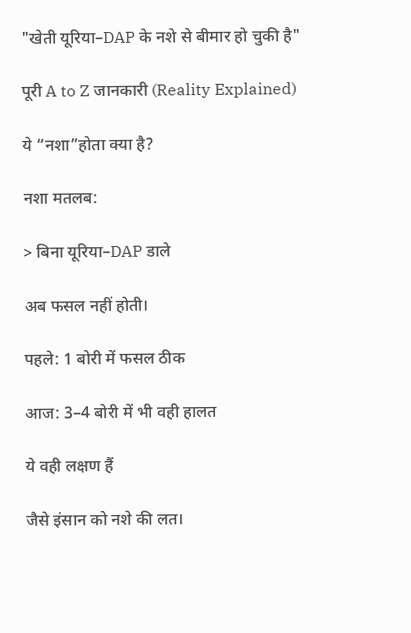"खेती यूरिया–DAP के नशे से बीमार हो चुकी है"

पूरी A to Z जानकारी (Reality Explained)

ये “नशा”होता क्या है?

नशा मतलब:

> बिना यूरिया–DAP डाले

अब फसल नहीं होती।

पहले: 1 बोरी में फसल ठीक

आज: 3–4 बोरी में भी वही हालत

ये वही लक्षण हैं

जैसे इंसान को नशे की लत।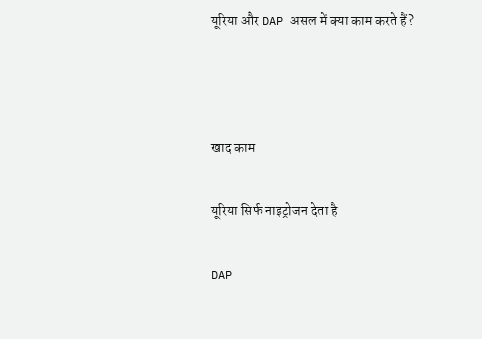यूरिया और DAP असल में क्या काम करते हैं?



खाद काम

यूरिया सिर्फ नाइट्रोजन देता है

DAP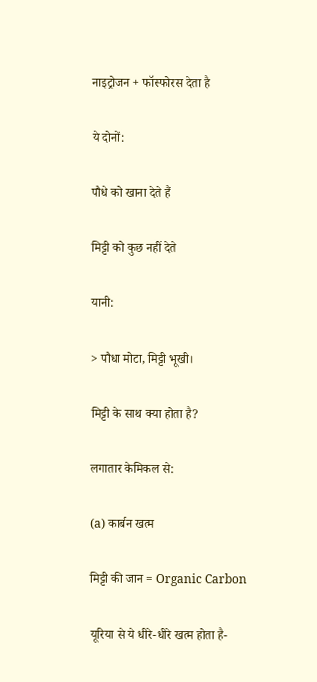नाइट्रोजन + फॉस्फोरस देता है

ये दोनों:

पौधे को खाना देते हैं

मिट्टी को कुछ नहीं देते

यानी:

> पौधा मोटा, मिट्टी भूखी।

मिट्टी के साथ क्या होता है?

लगातार केमिकल से:

(a) कार्बन खत्म

मिट्टी की जान = Organic Carbon

यूरिया से ये धीरे-धीरे खत्म होता है-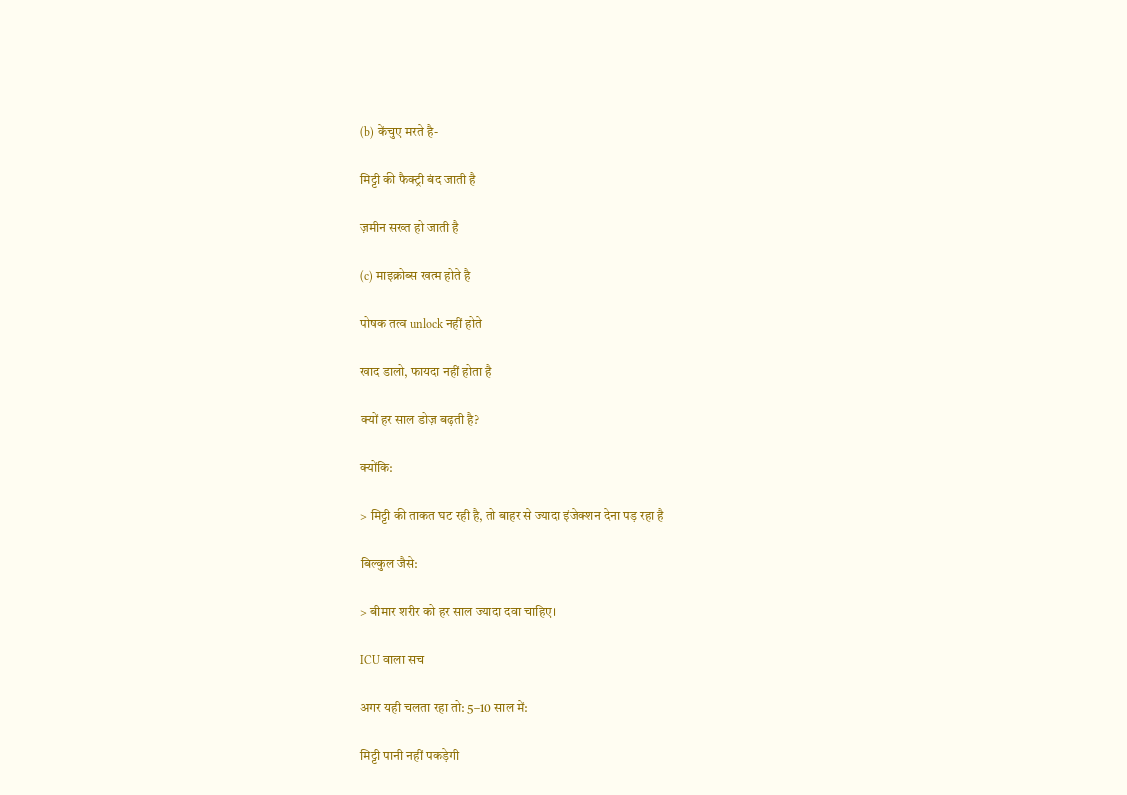(b) केंचुए मरते है-

मिट्टी की फैक्ट्री बंद जाती है

ज़मीन सख्त हो जाती है

(c) माइक्रोब्स खत्म होते है

पोषक तत्व unlock नहीं होते

खाद डालो, फायदा नहीं होता है

क्यों हर साल डोज़ बढ़ती है?

क्योंकि:

> मिट्टी की ताकत घट रही है, तो बाहर से ज्यादा इंजेक्शन देना पड़ रहा है

बिल्कुल जैसे:

> बीमार शरीर को हर साल ज्यादा दवा चाहिए।

ICU वाला सच

अगर यही चलता रहा तो: 5–10 साल में:

मिट्टी पानी नहीं पकड़ेगी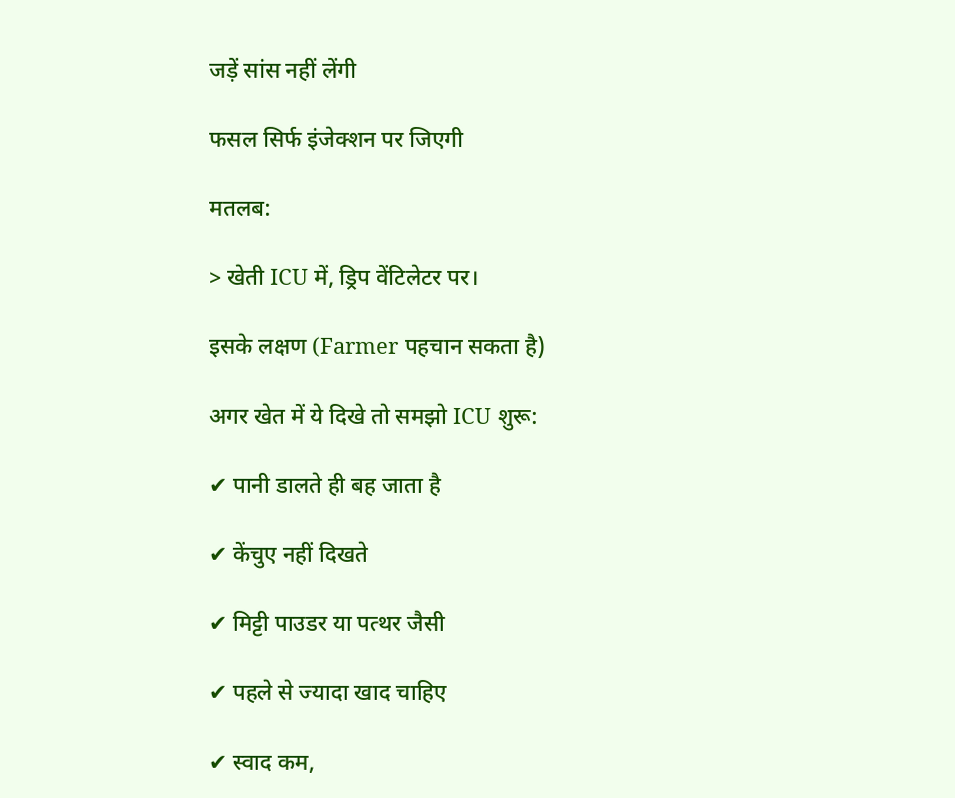जड़ें सांस नहीं लेंगी

फसल सिर्फ इंजेक्शन पर जिएगी

मतलब:

> खेती ICU में, ड्रिप वेंटिलेटर पर।

इसके लक्षण (Farmer पहचान सकता है)

अगर खेत में ये दिखे तो समझो ICU शुरू:

✔ पानी डालते ही बह जाता है

✔ केंचुए नहीं दिखते

✔ मिट्टी पाउडर या पत्थर जैसी

✔ पहले से ज्यादा खाद चाहिए

✔ स्वाद कम,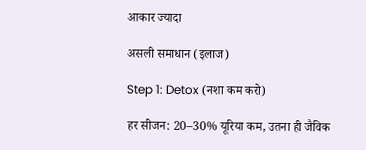आकार ज्यादा

असली समाधान (इलाज)

Step 1: Detox (नशा कम करो)

हर सीजन: 20–30% यूरिया कम, उतना ही जैविक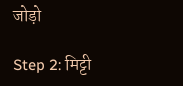जोड़ो

Step 2: मिट्टी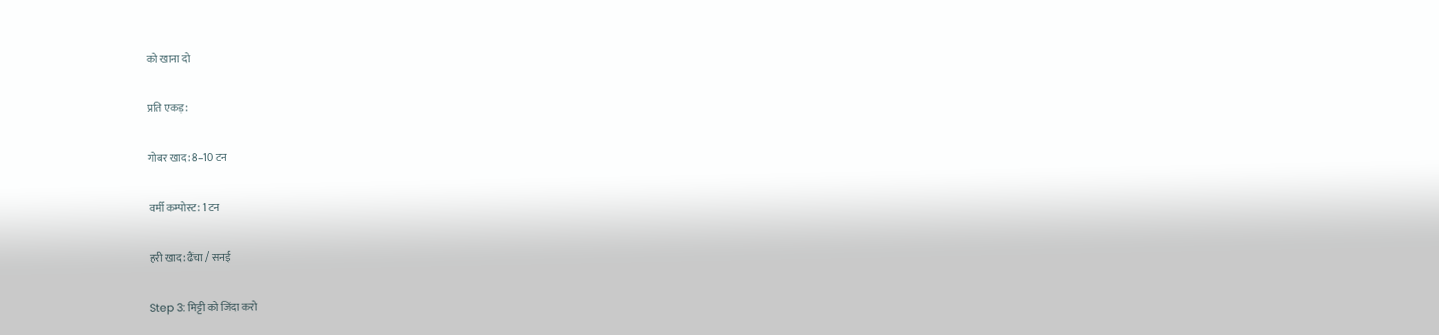को खाना दो

प्रति एकड़:

गोबर खाद: 8–10 टन

वर्मी कम्पोस्ट: 1 टन

हरी खाद: ढैंचा / सनई

Step 3: मिट्टी को जिंदा करो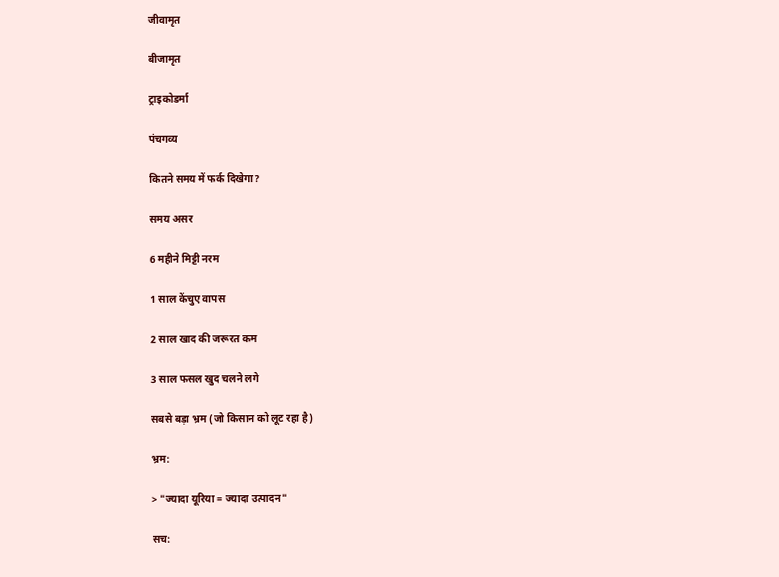जीवामृत

बीजामृत

ट्राइकोडर्मा

पंचगव्य

कितने समय में फर्क दिखेगा?

समय असर

6 महीने मिट्टी नरम

1 साल केंचुए वापस

2 साल खाद की जरूरत कम

3 साल फसल खुद चलने लगे

सबसे बड़ा भ्रम (जो किसान को लूट रहा है)

भ्रम:

> "ज्यादा यूरिया = ज्यादा उत्पादन"

सच: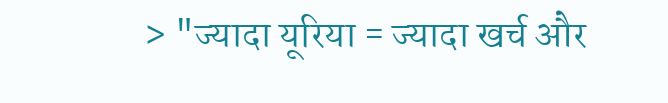> "ज्यादा यूरिया = ज्यादा खर्च और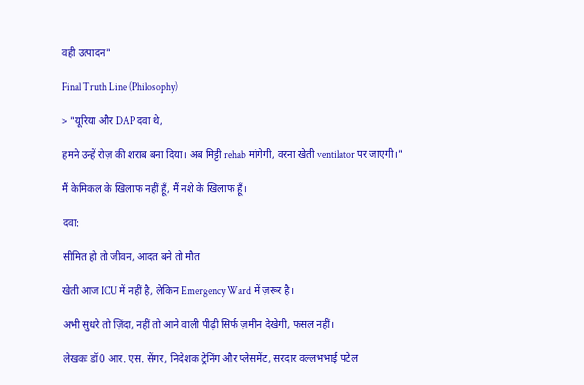वही उत्पादन"

Final Truth Line (Philosophy)

> "यूरिया और DAP दवा थे,

हमने उन्हें रोज़ की शराब बना दिया। अब मिट्टी rehab मांगेगी, वरना खेती ventilator पर जाएगी।"

मैं केमिकल के खिलाफ नहीं हूँ, मैं नशे के खिलाफ हूँ।

दवा:

सीमित हो तो जीवन, आदत बने तो मौत

खेती आज ICU में नहीं है, लेकिन Emergency Ward में ज़रूर है।

अभी सुधरे तो ज़िंदा, नहीं तो आने वाली पीढ़ी सिर्फ ज़मीन देखेगी, फसल नहीं।

लेखकः डॉ0 आर. एस. सेंगर, निदेशक ट्रेनिंग और प्लेसमेंट, सरदार वल्लभभाई पटेल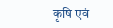कृषि एवं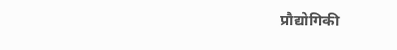प्रौद्योगिकी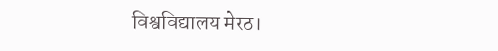विश्वविद्यालय मेरठ।